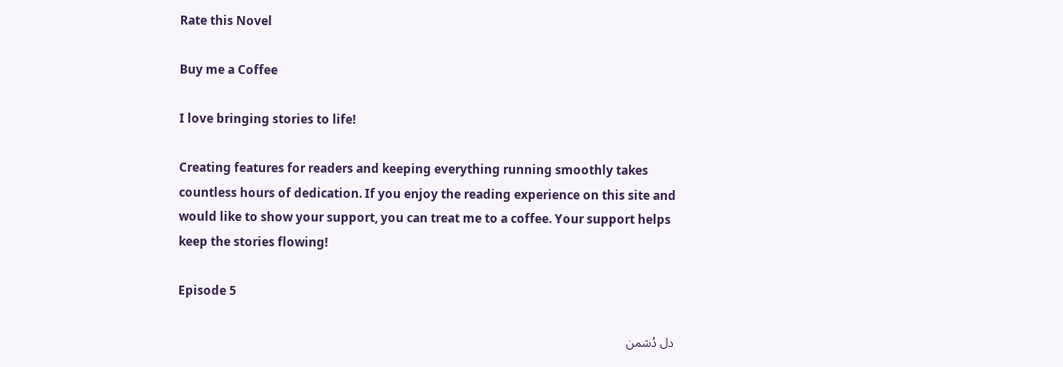Rate this Novel

Buy me a Coffee

I love bringing stories to life!

Creating features for readers and keeping everything running smoothly takes countless hours of dedication. If you enjoy the reading experience on this site and would like to show your support, you can treat me to a coffee. Your support helps keep the stories flowing!

Episode 5

دل دُشمن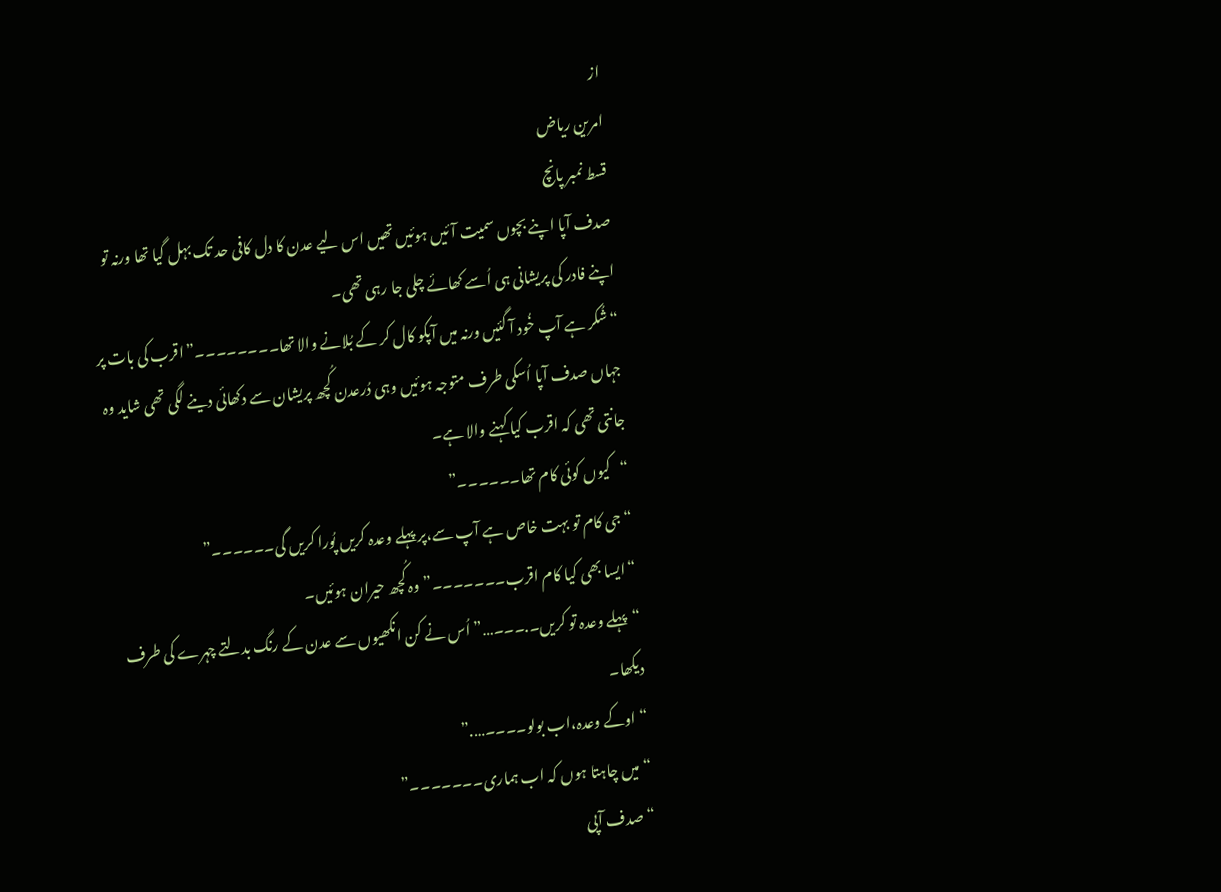از
امرین ریاض
قسط نمبر پانچ
صدف آپا اپنے بچوں سمیت آئیں ہوئیں تھیں اس لیے عدن کا دل کافی حد تک بہل گیا تھا ورنہ تو اپنے فادر کی پریشانی ہی اُسے کھائے چلی جا رہی تھی۔
“شُکر ہے آپ خُود آ گئیں ورنہ میں آپکو کال کر کے بُلانے والا تھا۔۔۔۔۔۔۔۔”اقرب کی بات پر جہاں صدف آپا اُسکی طرف متوجہ ہوئیں وہی دُرعدن کُچھ پریشان سے دکھائی دینے لگی تھی شاید وہ جانتی تھی کہ اقرب کیا کہنے والا ہے۔
“کیوں کوئی کام تھا۔۔۔۔۔۔”
“جی کام تو بہت خاص ہے آپ سے،پر پہلے وعدہ کریں پُورا کریں گی۔۔۔۔۔۔”
“ایسا بھی کیا کام اقرب۔۔۔۔۔۔۔”وہ کُچھ حیران ہوئیں۔
“پہلے وعدہ تو کریں۔.۔۔۔…”اُس نے کن انکھیوں سے عدن کے رنگ بدلتے چہرے کی طرف دیکھا۔
“اوکے وعدہ،اب بولو۔۔۔۔….”
“میں چاہتا ہوں کہ اب ہماری۔۔۔۔۔۔۔”
“صدف آپی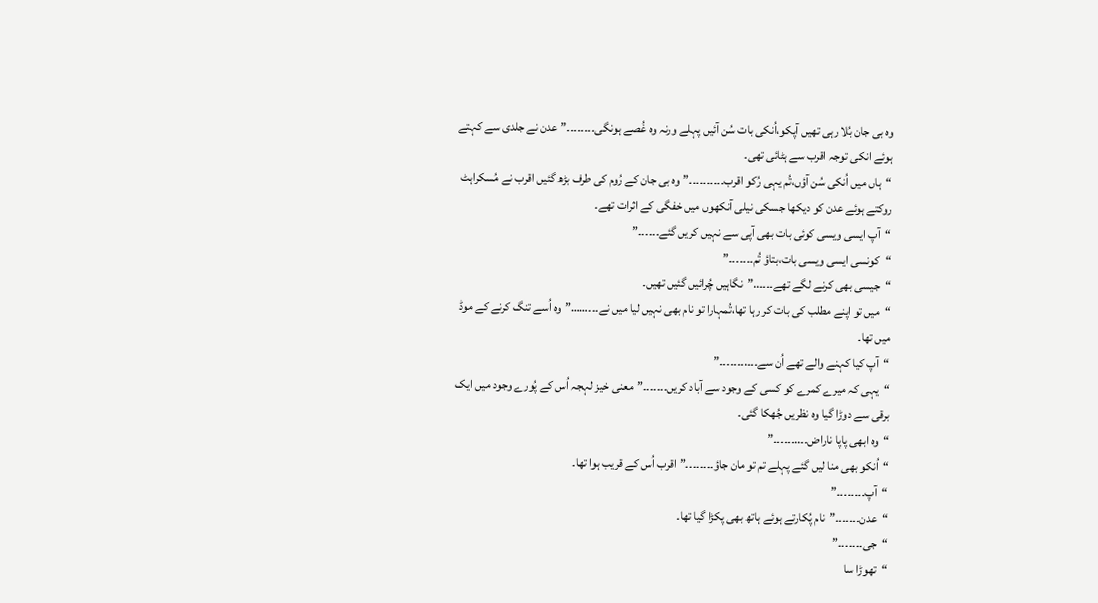وہ بی جان بُلا رہی تھیں آپکو،اُنکی بات سُن آئیں پہلے ورنہ وہ غُصے ہونگی۔۔۔۔۔۔۔۔”عدن نے جلدی سے کہتے ہوئے انکی توجہ اقرب سے ہٹائی تھی۔
“ہاں میں اُنکی سُن آؤں،تُم یہی رُکو اقرب۔۔۔۔۔۔۔۔۔۔”وہ بی جان کے رُوم کی طرف بڑھ گئیں اقرب نے مُسکراہٹ روکتے ہوئے عدن کو دیکھا جسکی نیلی آنکھوں میں خفگی کے اثرات تھے۔
“آپ ایسی ویسی کوئی بات بھی آپی سے نہیں کریں گئے۔۔۔۔۔۔”
“کونسی ایسی ویسی بات،بتاؤ تُم۔۔۔۔۔۔۔”
“جیسی بھی کرنے لگے تھے۔۔۔۔..”نگاہیں چُرائیں گئیں تھیں۔
“میں تو اپنے مطلب کی بات کر رہا تھا،تُمہارا تو نام بھی نہیں لیا میں نے۔۔۔……”وہ اُسے تنگ کرنے کے موڈ میں تھا۔
“آپ کیا کہنے والے تھے اُن سے۔۔۔.۔۔۔۔۔۔۔”
“یہی کہ میرے کمرے کو کسی کے وجود سے آباد کریں۔۔۔۔۔۔۔”معنی خیز لہجہ اُس کے پُورے وجود میں ایک برقی سے دوڑا گیا وہ نظریں جُھکا گئی۔
“وہ ابھی پاپا ناراض۔۔..۔۔۔۔۔۔”
“اُنکو بھی منا لیں گئے پہلے تم تو مان جاؤ۔۔۔۔۔۔۔۔”اقرب اُس کے قریب ہوا تھا۔
“آپ۔۔۔۔۔۔۔۔”
“عدن۔۔۔۔۔۔۔”نام پُکارتے ہوئے ہاتھ بھی پکڑا گیا تھا۔
“جی۔۔۔۔۔۔۔”
“تھوڑا سا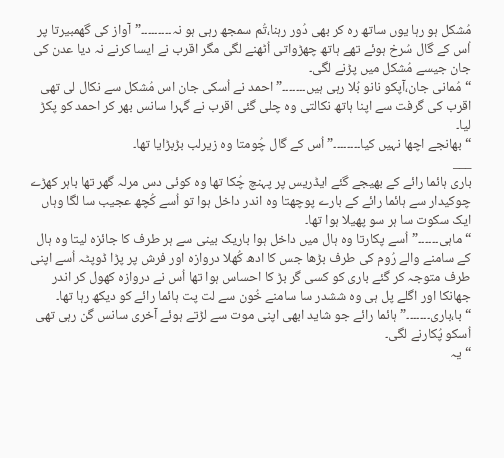مُشکل ہو رہا یوں ساتھ رہ کر بھی دُور رہنا،تُم سمجھ رہی ہو نہ۔۔۔۔۔۔۔۔۔”آواز کی گھمبیرتا پر اُس کے گال سُرخ ہوئے تھے ہاتھ چھڑواتی اُٹھنے لگی مگر اقرب نے ایسا کرنے نہ دیا عدن کی جان جیسے مُشکل میں پڑنے لگی۔
“مُمانی جان،آپکو نانو بُلا رہی ہیں۔۔۔۔۔۔۔”احمد نے اُسکی جان اس مُشکل سے نکال لی تھی اقرب کی گرفت سے اپنا ہاتھ نکالتی وہ چلی گئی اقرب نے گہرا سانس بھر کر احمد کو پکڑ لیا۔
“بھانجے اچھا نہیں کیا۔۔۔۔۔۔۔۔”اُس کے گال چُومتا وہ زیرلب بڑبڑایا تھا۔
___
باری ہائما رائے کے بھیجے گئے ایڈریس پر پہنچ چُکا تھا وہ کوئی دس مرلہ گھر تھا باہر کھڑے چوکیدار سے ہائما رائے کے بارے پوچھتا وہ اندر داخل ہوا تو اُسے کُچھ عجیب سا لگا وہاں ایک سکوت سا ہر سو پھیلا ہوا تھا۔
“ماہی۔۔۔۔۔۔”اُسے پکارتا وہ ہال میں داخل ہوا باریک بینی سے ہر طرف کا جائزہ لیتا وہ ہال کے سامنے والے رُوم کی طرف بڑھا جس کا ادھ کُھلا دروازہ اور فرش پر پڑا ڈوپٹہ اُسے اپنی طرف متوجہ کر گئے باری کو کسی گر بڑ کا احساس ہوا تھا اُس نے دروازہ کھول کر اندر جھانکا اور اگلے پل ہی وہ ششدر سا سامنے خُون سے لت پت ہائما رائے کو دیکھ رہا تھا۔
“با،باری۔۔۔۔۔۔۔”ہائما رائے جو شاید ابھی اپنی موت سے لڑتے ہوئے آخری سانس گن رہی تھی اُسکو پُکارنے لگی۔
“یہ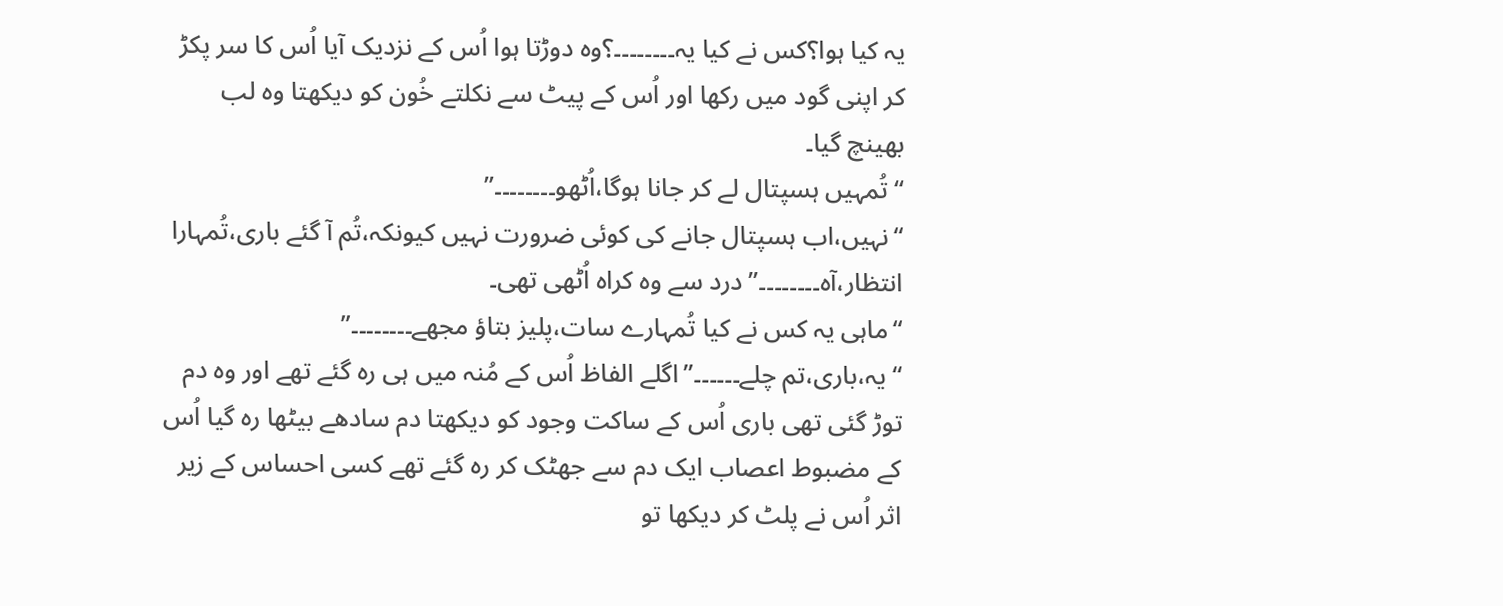یہ کیا ہوا؟کس نے کیا یہ۔۔۔۔۔۔۔۔؟وہ دوڑتا ہوا اُس کے نزدیک آیا اُس کا سر پکڑ کر اپنی گود میں رکھا اور اُس کے پیٹ سے نکلتے خُون کو دیکھتا وہ لب بھینچ گیا۔
“تُمہیں ہسپتال لے کر جانا ہوگا،اُٹھو۔۔۔۔۔۔۔۔”
“نہیں،اب ہسپتال جانے کی کوئی ضرورت نہیں کیونکہ،تُم آ گئے باری،تُمہارا انتظار،آہ۔۔۔۔۔۔۔۔”درد سے وہ کراہ اُٹھی تھی۔
“ماہی یہ کس نے کیا تُمہارے سات،پلیز بتاؤ مجھے۔۔۔۔۔۔۔۔”
“یہ،باری،تم چلے۔۔۔۔۔۔”اگلے الفاظ اُس کے مُنہ میں ہی رہ گئے تھے اور وہ دم توڑ گئی تھی باری اُس کے ساکت وجود کو دیکھتا دم سادھے بیٹھا رہ گیا اُس کے مضبوط اعصاب ایک دم سے جھٹک کر رہ گئے تھے کسی احساس کے زیر اثر اُس نے پلٹ کر دیکھا تو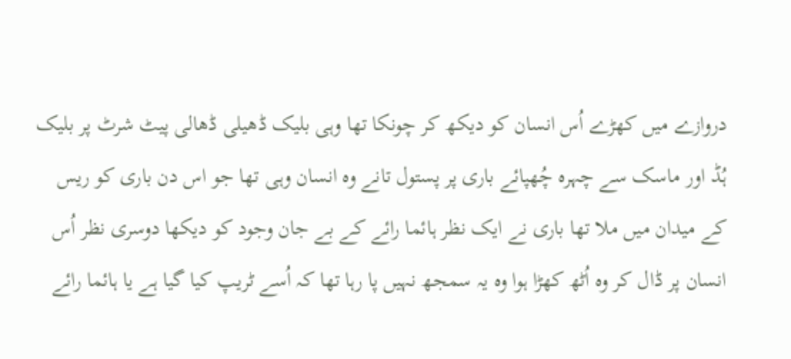دروازے میں کھڑے اُس انسان کو دیکھ کر چونکا تھا وہی بلیک ڈھیلی ڈھالی پیٹ شرٹ پر بلیک ہُڈ اور ماسک سے چہرہ چُھپائے باری پر پستول تانے وہ انسان وہی تھا جو اس دن باری کو ریس کے میدان میں ملا تھا باری نے ایک نظر ہائما رائے کے بے جان وجود کو دیکھا دوسری نظر اُس انسان پر ڈال کر وہ اُٹھ کھڑا ہوا وہ یہ سمجھ نہیں پا رہا تھا کہ اُسے ٹریپ کیا گیا ہے یا ہائما رائے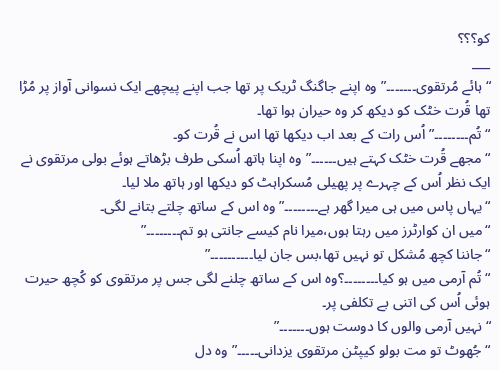کو؟؟؟
___
“ہائے مُرتقوی۔۔۔۔۔۔۔”وہ اپنے جاگنگ ٹریک پر تھا جب اپنے پیچھے ایک نسوانی آواز پر مُڑا تھا قُرت خٹک کو دیکھ کر وہ حیران ہوا تھا۔
“تُم۔۔۔۔۔۔۔۔”اُس رات کے بعد اب دیکھا تھا اس نے قُرت کو۔
“مجھے قُرت خٹک کہتے ہیں۔۔۔۔۔۔”وہ اپنا ہاتھ اُسکی طرف بڑھاتے ہوئے بولی مرتقوی نے ایک نظر اُس کے چہرے پر پھیلی مُسکراہٹ کو دیکھا اور ہاتھ ملا لیا۔
“یہاں پاس میں ہی میرا گھر ہے۔۔۔۔۔۔۔۔”وہ اس کے ساتھ چلتے بتانے لگی۔
“میں ان کوارٹرز میں رہتا ہوں،میرا نام کیسے جانتی ہو تم۔۔۔۔۔۔۔۔”
“جاننا کچھ مُشکل تو نہیں تھا،بس جان لیا۔۔۔۔۔۔۔۔۔۔”
“تُم آرمی میں ہو کیا۔۔۔۔۔۔۔۔؟وہ اس کے ساتھ چلنے لگی جس پر مرتقوی کو کُچھ حیرت ہوئی اُس کی اتنی بے تکلفی پر۔
“نہیں آرمی والوں کا دوست ہوں۔۔۔۔۔۔۔”
“جُھوٹ تو مت بولو کیپٹن مرتقوی یزدانی۔۔۔۔۔”وہ دل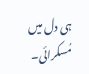ہی دل میں مُسکرائی۔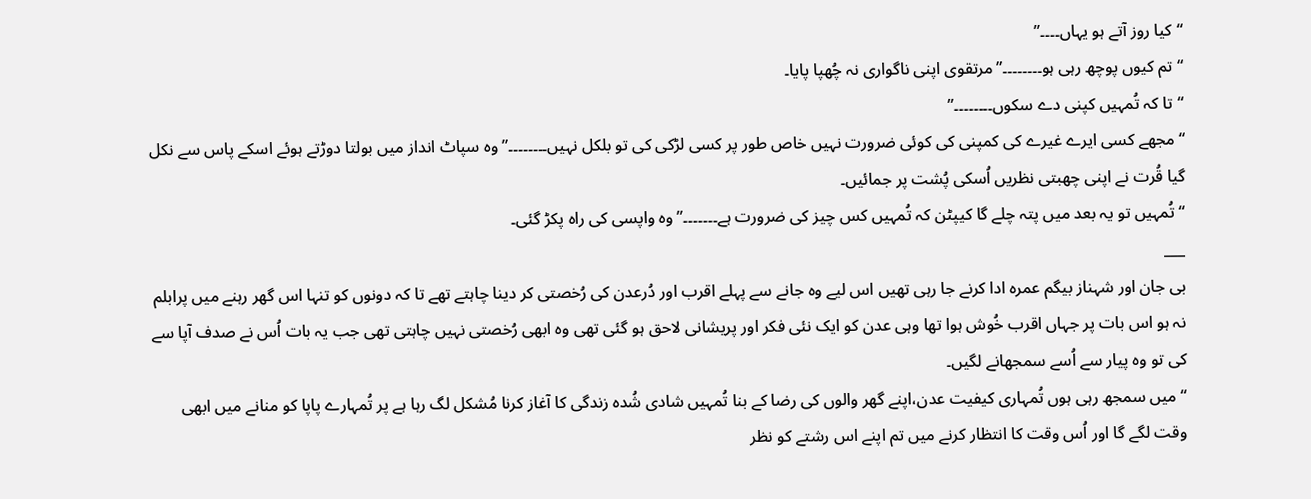“کیا روز آتے ہو یہاں۔۔۔۔”
“تم کیوں پوچھ رہی ہو۔۔۔۔۔۔۔۔”مرتقوی اپنی ناگواری نہ چُھپا پایا۔
“تا کہ تُمہیں کپنی دے سکوں۔۔۔۔۔۔۔۔”
“مجھے کسی ایرے غیرے کی کمپنی کی کوئی ضرورت نہیں خاص طور پر کسی لڑکی کی تو بلکل نہیں۔۔۔۔۔۔۔۔”وہ سپاٹ انداز میں بولتا دوڑتے ہوئے اسکے پاس سے نکل گیا قُرت نے اپنی چھبتی نظریں اُسکی پُشت پر جمائیں۔
“تُمہیں تو یہ بعد میں پتہ چلے گا کیپٹن کہ تُمہیں کس چیز کی ضرورت ہے۔۔۔۔۔۔۔”وہ واپسی کی راہ پکڑ گئی۔
___
بی جان اور شہناز بیگم عمرہ ادا کرنے جا رہی تھیں اس لیے وہ جانے سے پہلے اقرب اور دُرعدن کی رُخصتی کر دینا چاہتے تھے تا کہ دونوں کو تنہا اس گھر رہنے میں پرابلم نہ ہو اس بات پر جہاں اقرب خُوش ہوا تھا وہی عدن کو ایک نئی فکر اور پریشانی لاحق ہو گئی تھی وہ ابھی رُخصتی نہیں چاہتی تھی جب یہ بات اُس نے صدف آپا سے کی تو وہ پیار سے اُسے سمجھانے لگیں۔
“میں سمجھ رہی ہوں تُمہاری کیفیت عدن،اپنے گھر والوں کی رضا کے بنا تُمہیں شادی شُدہ زندگی کا آغاز کرنا مُشکل لگ رہا ہے پر تُمہارے پاپا کو منانے میں ابھی وقت لگے گا اور اُس وقت کا انتظار کرنے میں تم اپنے اس رشتے کو نظر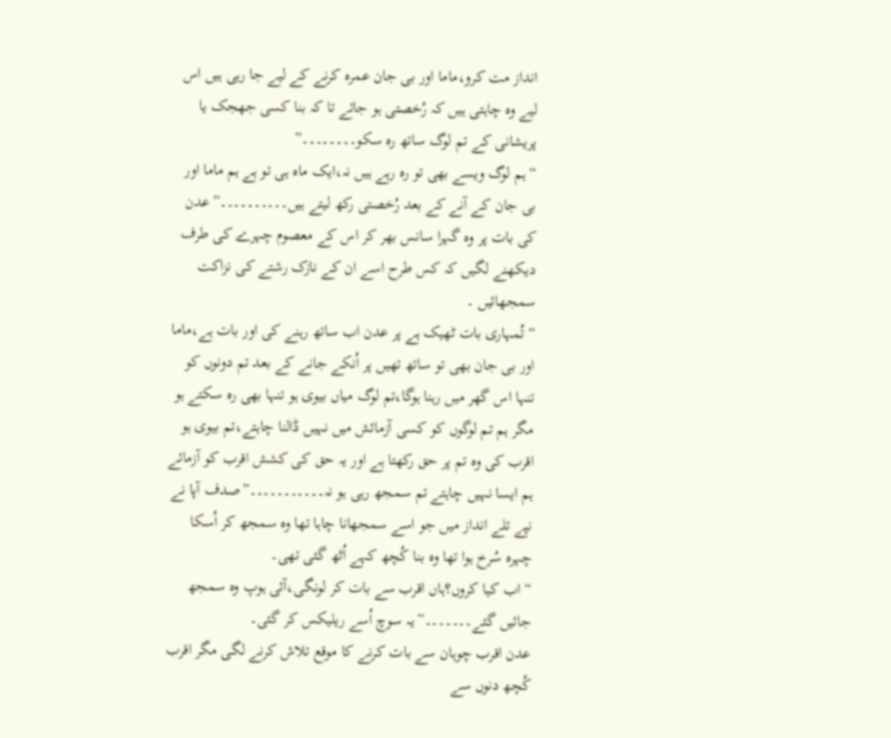انداز مت کرو،ماما اور بی جان عمرہ کرنے کے لیے جا رہی ہیں اس لیے وہ چاہتی ہیں کہ رُخصتی ہو جائے تا کہ بنا کسی جھجک یا پریشانی کے تم لوگ ساتھ رہ سکو۔۔۔۔۔۔۔۔”
“ہم لوگ ویسے بھی تو رہ رہے ہیں نہ،ایک ماہ ہی تو ہے ہم ماما اور بی جان کے آنے کے بعد رُخصتی رکھ لیتے ہیں۔۔۔۔۔۔۔۔۔۔”عدن کی بات پر وہ گہرا سانس بھر کر اس کے معصوم چہرے کی طرف دیکھنے لگیں کہ کس طرح اسے ان کے نازک رشتے کی نزاکت سمجھائیں ۔
“تُمہاری بات ٹھیک ہے پر عدن اب ساتھ رہنے کی اور بات ہے،ماما اور بی جان بھی تو ساتھ تھیں پر اُنکے جانے کے بعد تم دونوں کو تنہا اس گھر میں رہنا ہوگا،تم لوگ میاں بیوی ہو تنہا بھی رہ سکتے ہو مگر ہم تم لوگوں کو کسی آزمائش میں نہیں ڈالنا چاہتے،تم بیوی ہو اقرب کی وہ تم پر حق رکھتا ہے اور یہ حق کی کشش اقرب کو آزمائے ہم ایسا نہیں چاہتے تم سمجھ رہی ہو نہ۔۔۔۔۔۔۔۔۔۔۔”صدف آپا نے نپے تلے انداز میں جو اسے سمجھانا چاہا تھا وہ سمجھ کر اُسکا چہرہ سُرخ ہوا تھا وہ بنا کُچھ کہے اُٹھ گئی تھی۔
“اب کیا کروں؟ہاں اقرب سے بات کر لونگی،آئی ہوپ وہ سمجھ جائیں گئے۔۔۔۔۔۔۔”یہ سوچ اُسے ریلیکس کر گئی۔
عدن اقرب چوہان سے بات کرنے کا موقع تلاش کرنے لگی مگر اقرب کُچھ دنوں سے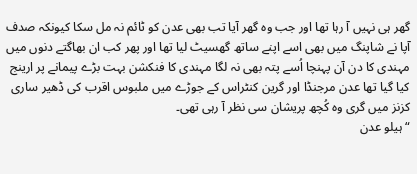گھر ہی نہیں آ رہا تھا اور جب وہ گھر آیا تب بھی عدن کو ٹائم نہ مل سکا کیونکہ صدف آپا نے شاپنگ میں بھی اسے اپنے ساتھ گھسیٹ لیا تھا اور پھر کب ان بھاگتے دنوں میں مہندی کا دن آن پہنچا اُسے پتہ بھی نہ لگا مہندی کا فنکشن بہت بڑے پیمانے پر ارینج کیا گیا تھا عدن مرجنڈا اور گرین کنٹراس کے جوڑے میں ملبوس اقرب کی ڈھیر ساری کزنز میں گری وہ کُچھ پریشان سی نظر آ رہی تھی۔
“ہیلو عدن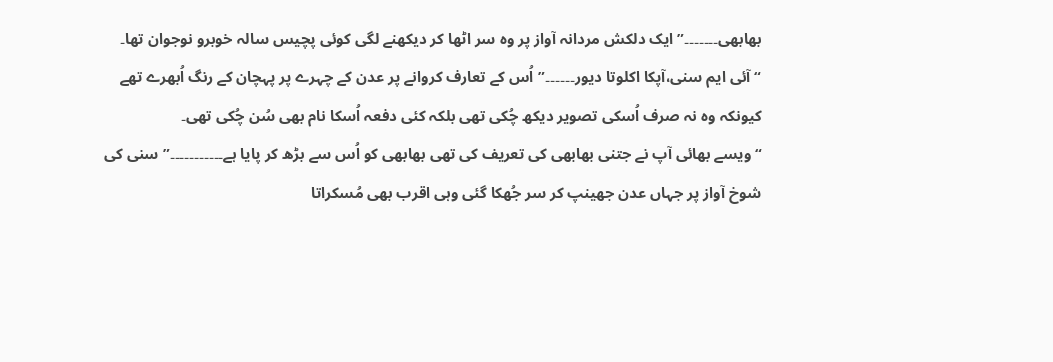بھابھی۔۔۔۔۔۔۔”ایک دلکش مردانہ آواز پر وہ سر اٹھا کر دیکھنے لگی کوئی پچیس سالہ خوبرو نوجوان تھا۔
“آئی ایم سنی،آپکا اکلوتا دیور۔۔۔۔۔۔”اُس کے تعارف کروانے پر عدن کے چہرے پر پہچان کے رنگ اُبھرے تھے کیونکہ وہ نہ صرف اُسکی تصویر دیکھ چُکی تھی بلکہ کئی دفعہ اُسکا نام بھی سُن چُکی تھی۔
“ویسے بھائی آپ نے جتنی بھابھی کی تعریف کی تھی بھابھی کو اُس سے بڑھ کر پایا ہے۔۔۔۔۔۔۔۔۔۔۔”سنی کی شوخ آواز پر جہاں عدن جھینپ کر سر جُھکا گئی وہی اقرب بھی مُسکراتا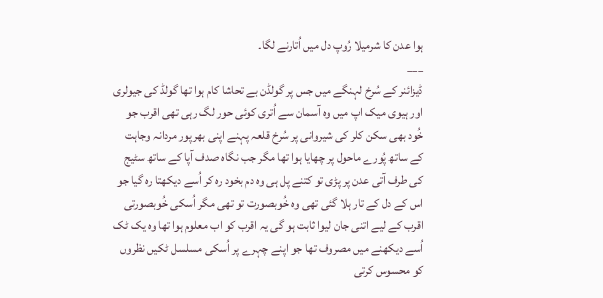ہوا عدن کا شرمیلا رُوپ دل میں اُتارنے لگا۔
___
ڈیزائنر کے سُرخ لہنگے میں جس پر گولڈن بے تحاشا کام ہوا تھا گولڈ کی جیولری اور ہیوی میک اپ میں وہ آسمان سے اُتری کوئی حور لگ رہی تھی اقرب جو خُود بھی سکن کلر کی شیروانی پر سُرخ قلعہ پہنے اپنی بھرپور مردانہ وجاہت کے ساتھ پُورے ماحول پر چھایا ہوا تھا مگر جب نگاہ صدف آپا کے ساتھ سٹیج کی طرف آتی عدن پر پڑی تو کتنے پل ہی وہ دم بخود رہ کر اُسے دیکھتا رہ گیا جو اس کے دل کے تار ہلا گئی تھی وہ خُوبصورت تو تھی مگر اُسکی خُوبصورتی اقرب کے لیے اتنی جان لیوا ثابت ہو گی یہ اقرب کو اب معلوم ہوا تھا وہ یک ٹک اُسے دیکھنے میں مصروف تھا جو اپنے چہرے پر اُسکی مسلسل ٹکیں نظروں کو محسوس کرتی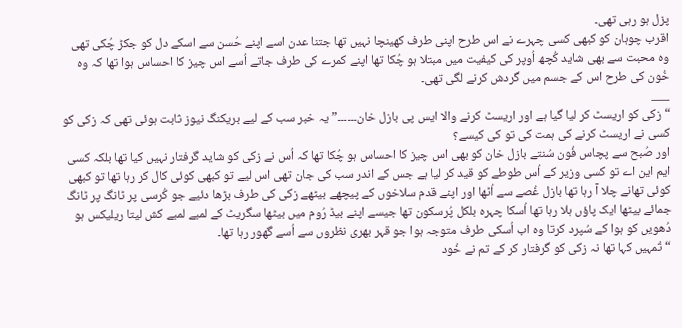پزل ہو رہی تھی۔
اقرب چوہان کو کبھی کسی چہرے نے اس طرح اپنی طرف کھینچا نہیں تھا جتنا عدن اسے اپنے حُسن سے اسکے دل کو جکڑ چُکی تھی وہ محبت سے بھی شاید کُچھ اُوپر کی کیفیت میں مبتلا ہو چُکا تھا اپنے کمرے کی طرف جاتے اُسے اس چیز کا احساس ہوا تھا کہ وہ خُون کی طرح اس کے جسم میں گردش کرنے لگی تھی۔
___
“زکی کو اریسٹ کر لیا گیا ہے اور اریسٹ کرنے والا ایس پی بازل خان۔۔۔۔۔۔”یہ خبر سب کے لیے بریکنگ نیوز ثابت ہوئی تھی کہ زکی کو کسی نے اریسٹ کرنے کی ہمت کی تو کی کیسے؟
اور صُبح سے پچاس فُون سُنتے بازل خان کو بھی اس چیز کا احساس ہو چُکا تھا کہ اُس نے زکی کو شاید گرفتار نہیں کیا تھا بلکہ کسی ایم این اے تو کسی وزیر کے اُس طوطے کو قید کر لیا ہے جس کے اندر سب کی جان تھی اس لیے تو کبھی کوئی کال کر رہا تھا تو کبھی کوئی تھانے چلا آ رہا تھا بازل غُصے سے اُٹھا اور اپنے قدم سلاخوں کے پیچھے بیٹھے زکی کی طرف بڑھا دئیے جو کُرسی پر ٹانگ پر ٹانگ جمائے بیٹھا ایک پاؤں ہلا رہا تھا اُسکا چہرہ بلکل پُرسکون تھا جیسے اپنے بیڈ رُوم میں بیٹھا سگریٹ کے لمبے لمبے کش لیتا ریلیکس ہو دُھویں کو ہوا کے سُپرد کرتا وہ اب اُسکی طرف متوجہ ہوا جو قہر بھری نظروں سے اُسے گھور رہا تھا۔
“تُمہیں کہا تھا نہ زکی کو گرفتار کر کے تم نے خُود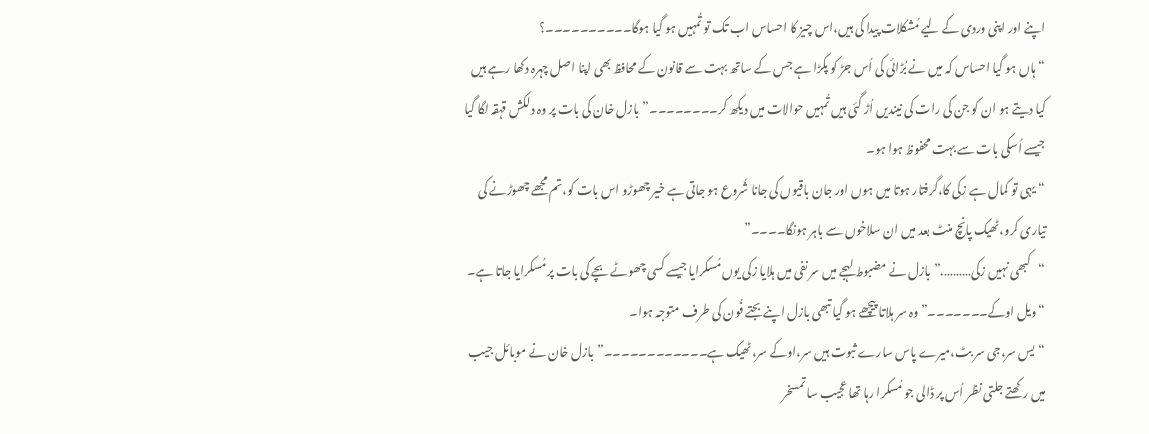اپنے اور اپنی وردی کے لیے مُشکلات پیدا کی ہیں،اس چیز کا احساس اب تک تو تُمہیں ہو گیا ہوگا۔۔۔۔۔۔۔۔۔۔؟
“ہاں ہو گیا احساس کہ میں نے بُڑائی کی اُس جڑ کو پکڑا ہے جس کے ساتھ بہت سے قانون کے محافظ بھی اپنا اصل چہرہ دکھا رہے ہیں کیا دیتے ہو ان کو جن کی رات کی نیندیں اُڑ گئی ہیں تُمہیں حوالات میں دیکھ کر۔۔۔۔۔۔۔۔”بازل خان کی بات پر وہ دلکش قہقہ لگا گیا جیسے اُسکی بات سے بہت محفوظ ہوا ہو۔
“یہی تو کمال ہے زکی کا،گرفتار ہوتا میں ہوں اور جان باقیوں کی جانا شُروع ہو جاتی ہے خیر چھوڑو اس بات کو،تم مجھے چھوڑنے کی تیاری کرو،ٹھیک پانچ منٹ بعد میں ان سلاخوں سے باہر ہونگا۔۔۔۔”
“کبھی نہیں زکی……….”بازل نے مضبوط لہجے میں سر نفی میں ہلایا زکی یوں مُسکرایا جیسے کسی چھوٹے بچے کی بات پر مُسکرایا جاتا ہے۔
“ویل اوکے۔۔۔۔۔۔۔”وہ سر ہلاتا پیچھے ہو گیا تبھی بازل اپنے بجتے فُون کی طرف متوجہ ہوا۔
“یس سر،جی سر بٹ،میرے پاس سارے ثبوت ہیں سر،اوکے سر،ٹھیک ہے۔۔۔۔۔۔۔۔۔۔۔۔”بازل خان نے موبائل جیب میں رکھتے جلتی نظر اُس پر ڈالی جو مُسکرا رہا تھا عجیب سا تمسخر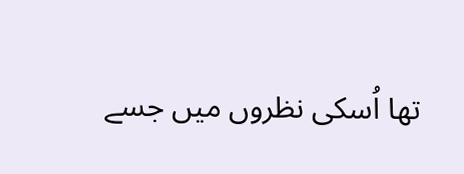تھا اُسکی نظروں میں جسے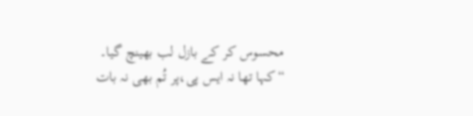محسوس کر کے بازل لب بھینچ گیا۔
“کہا تھا نہ ایس پی،پر تُم بھی نہ بات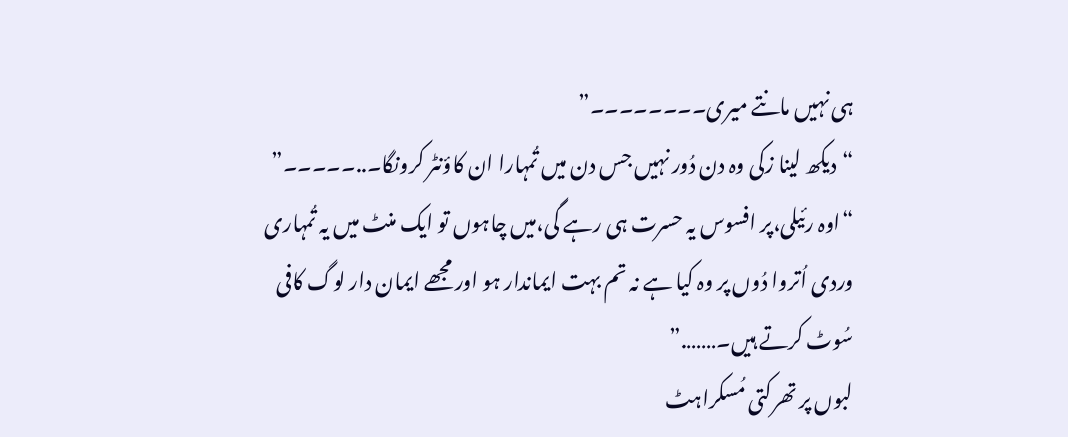ہی نہیں مانتے میری۔۔۔۔۔۔۔۔”
“دیکھ لینا زکی وہ دن دُور نہیں جس دن میں تُمہارا ان کاؤنٹر کرونگا۔..۔۔۔۔۔”
“اوہ رئیلی،پر افسوس یہ حسرت ہی رہے گی،میں چاہوں تو ایک منٹ میں یہ تُمہاری وردی اُتروا دُوں پر وہ کیا ہے نہ تم بہت ایماندار ہو اور مجھے ایمان دار لوگ کافی سُوٹ کرتے ہیں۔…….”
لبوں پر تھرکتی مُسکراہٹ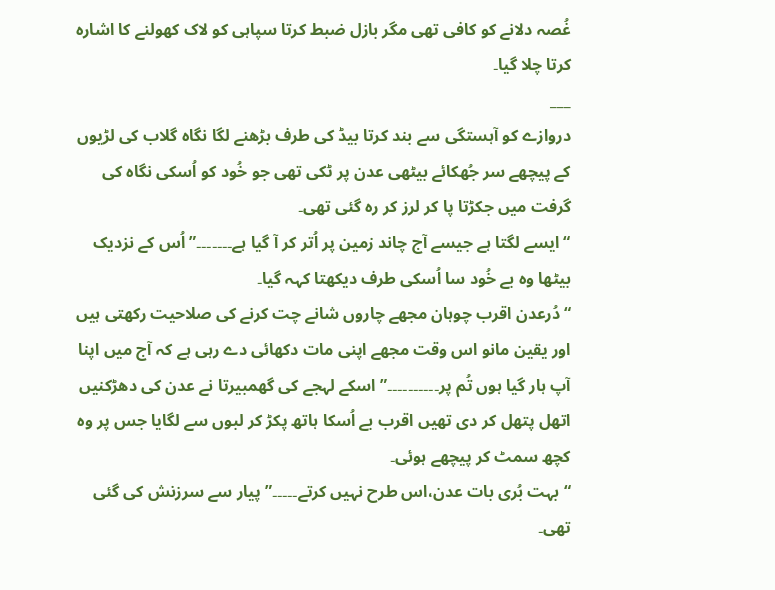غُصہ دلانے کو کافی تھی مگر بازل ضبط کرتا سپاہی کو لاک کھولنے کا اشارہ کرتا چلا گیا۔
___
دروازے کو آہستگی سے بند کرتا بیڈ کی طرف بڑھنے لگا نگاہ گلاب کی لڑیوں کے پیچھے سر جُھکائے بیٹھی عدن پر ٹکی تھی جو خُود کو اُسکی نگاہ کی گرفت میں جکڑتا پا کر لرز کر رہ گئی تھی۔
“ایسے لگتا ہے جیسے آج چاند زمین پر اُتر کر آ گیا ہے۔۔۔۔۔۔۔”اُس کے نزدیک بیٹھا وہ بے خُود سا اُسکی طرف دیکھتا کہہ گیا۔
“دُرعدن اقرب چوہان مجھے چاروں شانے چت کرنے کی صلاحیت رکھتی ہیں اور یقین مانو اس وقت مجھے اپنی مات دکھائی دے رہی ہے کہ آج میں اپنا آپ ہار گیا ہوں تُم پر۔۔۔۔۔۔۔۔۔۔”اسکے لہجے کی گھمبیرتا نے عدن کی دھڑکنیں اتھل پتھل کر دی تھیں اقرب بے اُسکا ہاتھ پکڑ کر لبوں سے لگایا جس پر وہ کچھ سمٹ کر پیچھے ہوئی۔
“بہت بُری بات عدن،اس طرح نہیں کرتے۔۔۔۔۔”پیار سے سرزنش کی گئی تھی۔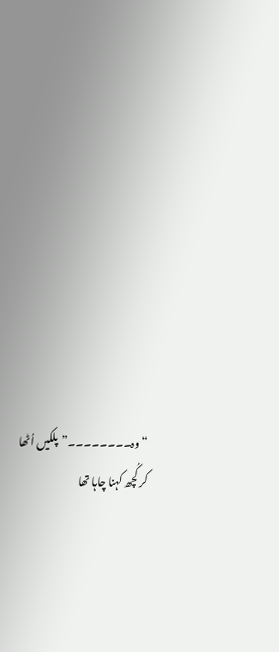“وہ۔۔۔۔۔۔۔۔”پلکیں اُٹھا کر کُچھ کہنا چاہا تھا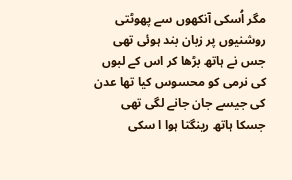مگر اُسکی آنکھوں سے پھوٹتی روشنیوں پر زبان بند ہوئی تھی جس نے ہاتھ بڑھا کر اس کے لبوں کی نرمی کو محسوس کیا تھا عدن کی جیسے جان جانے لگی تھی جسکا ہاتھ رینگتا ہوا ا سکی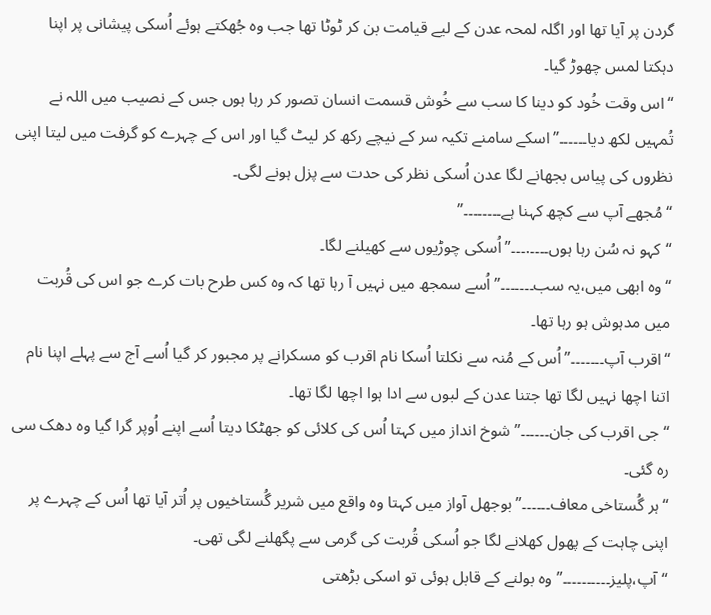گردن پر آیا تھا اور اگلہ لمحہ عدن کے لیے قیامت بن کر ٹوٹا تھا جب وہ جُھکتے ہوئے اُسکی پیشانی پر اپنا دہکتا لمس چھوڑ گیا۔
“اس وقت خُود کو دینا کا سب سے خُوش قسمت انسان تصور کر رہا ہوں جس کے نصیب میں اللہ نے تُمہیں لکھ دیا۔۔۔۔۔۔”اسکے سامنے تکیہ سر کے نیچے رکھ کر لیٹ گیا اور اس کے چہرے کو گرفت میں لیتا اپنی نظروں کی پیاس بجھانے لگا عدن اُسکی نظر کی حدت سے پزل ہونے لگی۔
“مُجھے آپ سے کچھ کہنا ہے۔۔۔۔۔۔۔۔”
“کہو نہ سُن رہا ہوں۔۔۔۔.۔۔۔”اُسکی چوڑیوں سے کھیلنے لگا۔
“وہ ابھی میں،یہ سب۔۔۔۔۔۔۔”اُسے سمجھ میں نہیں آ رہا تھا کہ وہ کس طرح بات کرے جو اس کی قُربت میں مدہوش ہو رہا تھا۔
“اقرب آپ۔۔۔۔۔۔۔”اُس کے مُنہ سے نکلتا اُسکا نام اقرب کو مسکرانے پر مجبور کر گیا اُسے آج سے پہلے اپنا نام اتنا اچھا نہیں لگا تھا جتنا عدن کے لبوں سے ادا ہوا اچھا لگا تھا۔
“جی اقرب کی جان۔۔۔۔۔۔”شوخ انداز میں کہتا اُس کی کلائی کو جھٹکا دیتا اُسے اپنے اُوپر گرا گیا وہ دھک سی رہ گئی۔
“ہر گُستاخی معاف۔۔۔۔۔۔”بوجھل آواز میں کہتا وہ واقع میں شریر گُستاخیوں پر اُتر آیا تھا اُس کے چہرے پر اپنی چاہت کے پھول کھلانے لگا جو اُسکی قُربت کی گرمی سے پگھلنے لگی تھی۔
“آپ،پلیز۔۔۔۔۔۔۔۔۔۔”وہ بولنے کے قابل ہوئی تو اسکی بڑھتی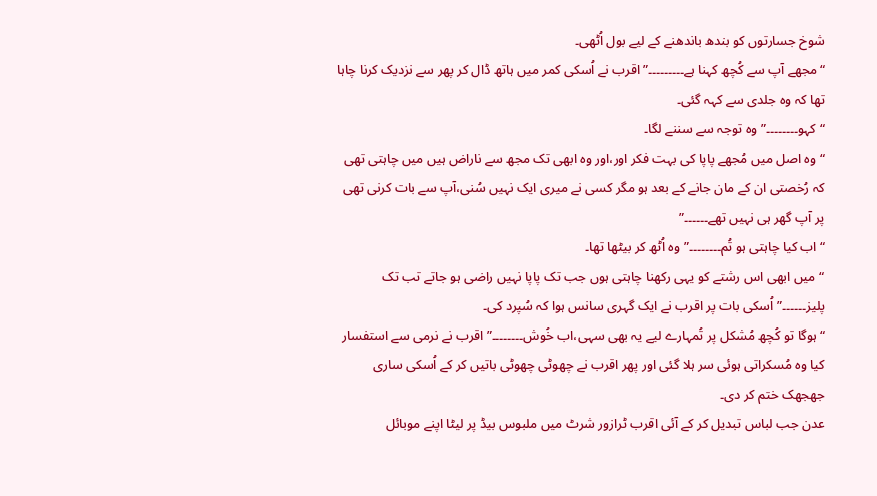شوخ جسارتوں کو بندھ باندھنے کے لیے بول اُٹھی۔
“مجھے آپ سے کُچھ کہنا ہے۔۔۔۔۔۔۔۔۔”اقرب نے اُسکی کمر میں ہاتھ ڈال کر پھر سے نزدیک کرنا چاہا تھا کہ وہ جلدی سے کہہ گئی۔
“کہو۔۔۔۔۔۔۔۔”وہ توجہ سے سننے لگا۔
“وہ اصل میں مُجھے پاپا کی بہت فکر اور،اور وہ ابھی تک مجھ سے ناراض ہیں میں چاہتی تھی کہ رُخصتی ان کے مان جانے کے بعد ہو مگر کسی نے میری ایک نہیں سُنی،آپ سے بات کرنی تھی پر آپ گھر ہی نہیں تھے۔۔۔۔۔۔”
“اب کیا چاہتی ہو تُم۔۔۔۔۔۔۔۔”وہ اُٹھ کر بیٹھا تھا۔
“میں ابھی اس رشتے کو یہی رکھنا چاہتی ہوں جب تک پاپا نہیں راضی ہو جاتے تب تک پلیز۔۔۔۔۔۔”اُسکی بات پر اقرب نے ایک گہری سانس ہوا کہ سُپرد کی۔
“ہوگا تو کُچھ مُشکل پر تُمہارے لیے یہ بھی سہی،اب خُوش۔۔۔۔۔۔۔۔”اقرب نے نرمی سے استفسار کیا وہ مُسکراتی ہوئی سر ہلا گئی اور پھر اقرب نے چھوٹی چھوٹی باتیں کر کے اُسکی ساری جھجھک ختم کر دی۔
عدن جب لباس تبدیل کر کے آئی اقرب ٹرازور شرٹ میں ملبوس بیڈ پر لیٹا اپنے موبائل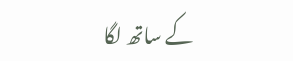کے ساتھ لگا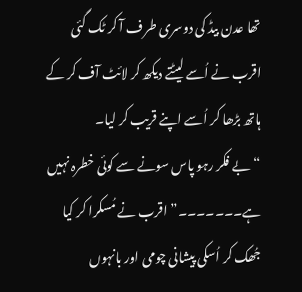تھا عدن بیڈ کی دوسری طرف آ کر ٹک گئی اقرب نے اُسے لیٹتے دیکھ کر لائٹ آف کر کے ہاتھ بڑھا کر اُسے اپنے قریب کر لیا۔
“بے فکر رہو پاس سونے سے کوئی خطرہ نہیں ہے۔۔۔۔۔۔۔”اقرب نے مُسکرا کر کیا جُھک کر اُسکی پیشانی چومی اور بانہوں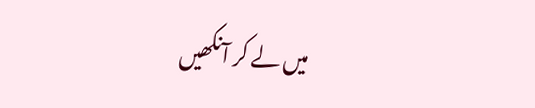میں لے کر آنکھیں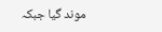موند گیا جبکہ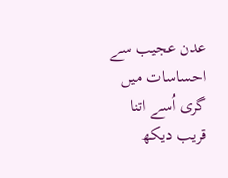عدن عجیب سے احساسات میں گری اُسے اتنا قریب دیکھ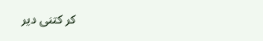کر کتنی دیر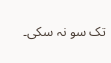تک سو نہ سکی۔